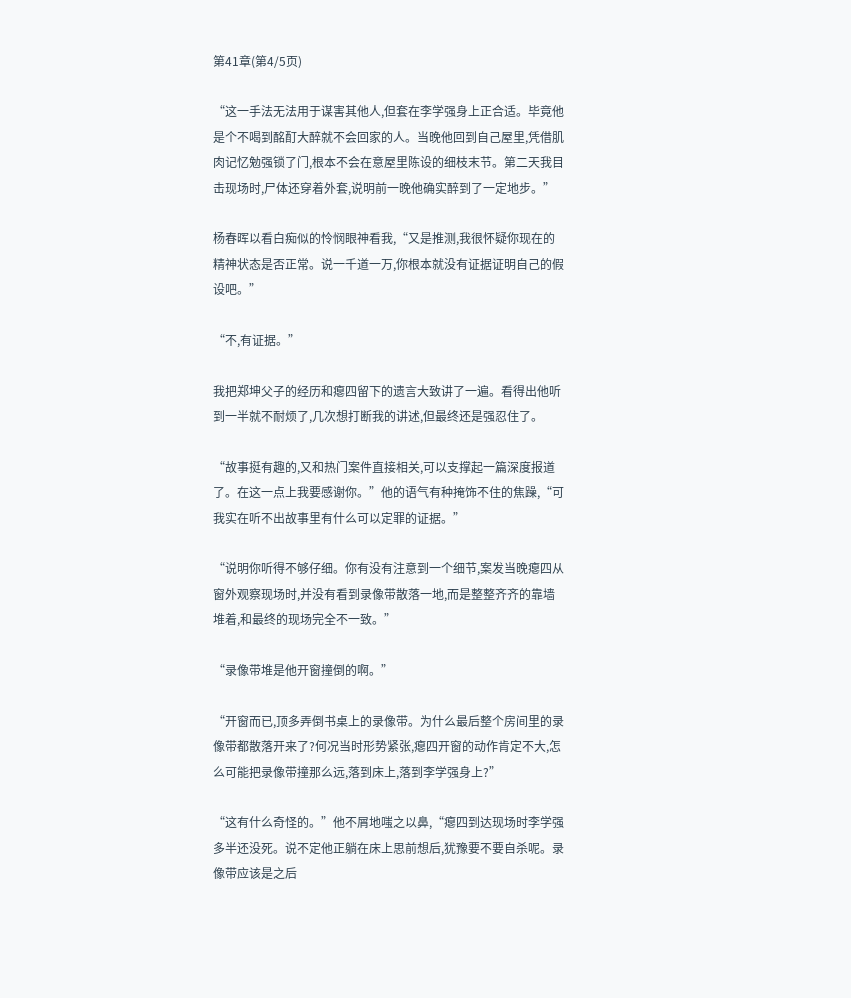第41章(第4/5页)

“这一手法无法用于谋害其他人,但套在李学强身上正合适。毕竟他是个不喝到酩酊大醉就不会回家的人。当晚他回到自己屋里,凭借肌肉记忆勉强锁了门,根本不会在意屋里陈设的细枝末节。第二天我目击现场时,尸体还穿着外套,说明前一晚他确实醉到了一定地步。”

杨春晖以看白痴似的怜悯眼神看我,“又是推测,我很怀疑你现在的精神状态是否正常。说一千道一万,你根本就没有证据证明自己的假设吧。”

“不,有证据。”

我把郑坤父子的经历和瘪四留下的遗言大致讲了一遍。看得出他听到一半就不耐烦了,几次想打断我的讲述,但最终还是强忍住了。

“故事挺有趣的,又和热门案件直接相关,可以支撑起一篇深度报道了。在这一点上我要感谢你。”他的语气有种掩饰不住的焦躁,“可我实在听不出故事里有什么可以定罪的证据。”

“说明你听得不够仔细。你有没有注意到一个细节,案发当晚瘪四从窗外观察现场时,并没有看到录像带散落一地,而是整整齐齐的靠墙堆着,和最终的现场完全不一致。”

“录像带堆是他开窗撞倒的啊。”

“开窗而已,顶多弄倒书桌上的录像带。为什么最后整个房间里的录像带都散落开来了?何况当时形势紧张,瘪四开窗的动作肯定不大,怎么可能把录像带撞那么远,落到床上,落到李学强身上?”

“这有什么奇怪的。”他不屑地嗤之以鼻,“瘪四到达现场时李学强多半还没死。说不定他正躺在床上思前想后,犹豫要不要自杀呢。录像带应该是之后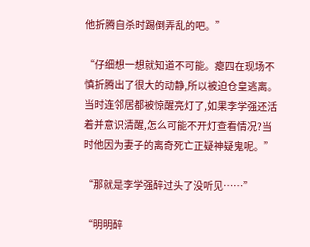他折腾自杀时踢倒弄乱的吧。”

“仔细想一想就知道不可能。瘪四在现场不慎折腾出了很大的动静,所以被迫仓皇逃离。当时连邻居都被惊醒亮灯了,如果李学强还活着并意识清醒,怎么可能不开灯查看情况?当时他因为妻子的离奇死亡正疑神疑鬼呢。”

“那就是李学强醉过头了没听见……”

“明明醉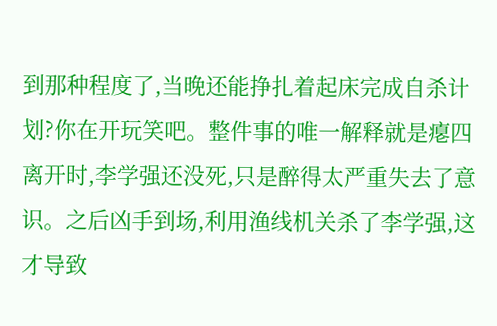到那种程度了,当晚还能挣扎着起床完成自杀计划?你在开玩笑吧。整件事的唯一解释就是瘪四离开时,李学强还没死,只是醉得太严重失去了意识。之后凶手到场,利用渔线机关杀了李学强,这才导致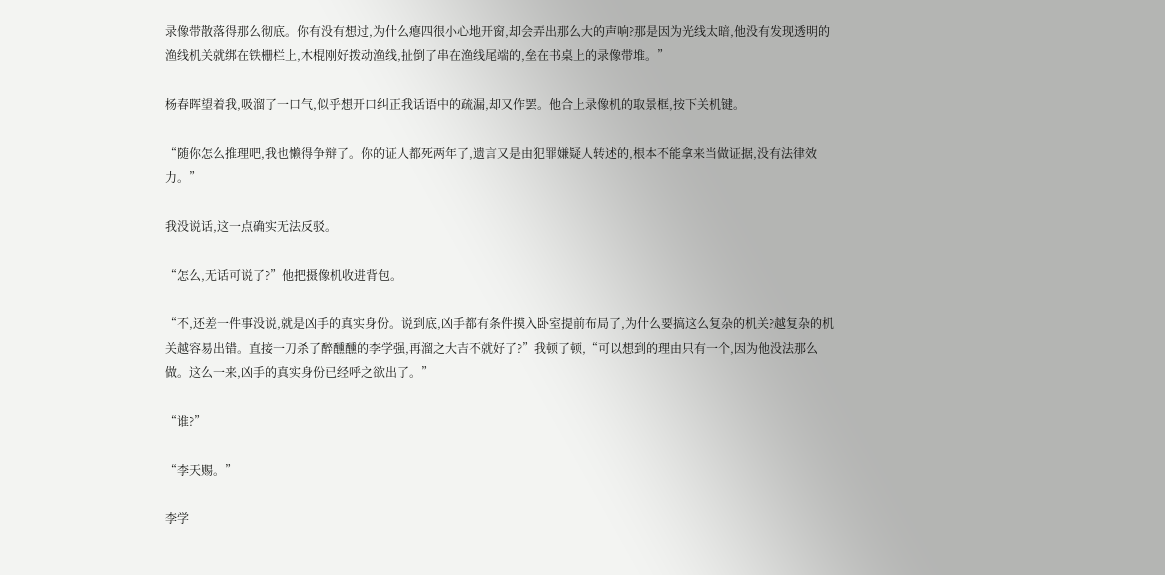录像带散落得那么彻底。你有没有想过,为什么瘪四很小心地开窗,却会弄出那么大的声响?那是因为光线太暗,他没有发现透明的渔线机关就绑在铁栅栏上,木棍刚好拨动渔线,扯倒了串在渔线尾端的,垒在书桌上的录像带堆。”

杨春晖望着我,吸溜了一口气,似乎想开口纠正我话语中的疏漏,却又作罢。他合上录像机的取景框,按下关机键。

“随你怎么推理吧,我也懒得争辩了。你的证人都死两年了,遗言又是由犯罪嫌疑人转述的,根本不能拿来当做证据,没有法律效力。”

我没说话,这一点确实无法反驳。

“怎么,无话可说了?”他把摄像机收进背包。

“不,还差一件事没说,就是凶手的真实身份。说到底,凶手都有条件摸入卧室提前布局了,为什么要搞这么复杂的机关?越复杂的机关越容易出错。直接一刀杀了醉醺醺的李学强,再溜之大吉不就好了?”我顿了顿,“可以想到的理由只有一个,因为他没法那么做。这么一来,凶手的真实身份已经呼之欲出了。”

“谁?”

“李天赐。”

李学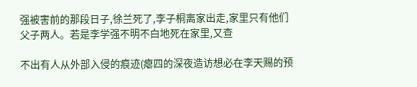强被害前的那段日子,徐兰死了,李子桐离家出走,家里只有他们父子两人。若是李学强不明不白地死在家里,又查

不出有人从外部入侵的痕迹(瘪四的深夜造访想必在李天赐的预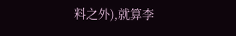料之外),就算李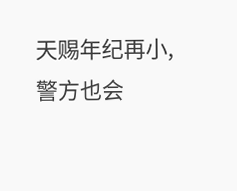天赐年纪再小,警方也会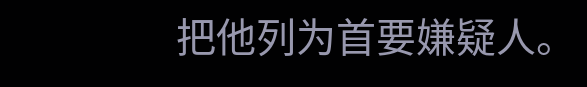把他列为首要嫌疑人。